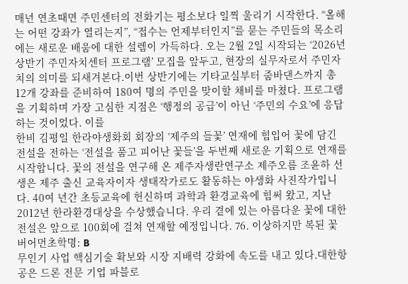매년 연초때면 주민센터의 전화기는 평소보다 일찍 울리기 시작한다. “올해는 어떤 강좌가 열리는지”, “접수는 언제부터인지”를 묻는 주민들의 목소리에는 새로운 배움에 대한 설렘이 가득하다. 오는 2월 2일 시작되는 ‘2026년 상반기 주민자치센터 프로그램’ 모집을 앞두고, 현장의 실무자로서 주민자치의 의미를 되새겨본다.이번 상반기에는 기타교실부터 줌바댄스까지 총 12개 강좌를 준비하여 180여 명의 주민을 맞이할 채비를 마쳤다. 프로그램을 기획하며 가장 고심한 지점은 ‘행정의 공급’이 아닌 ‘주민의 수요’에 응답하는 것이었다. 이를
한비 김평일 한라야생화회 회장의 ‘제주의 들꽃’ 연재에 힘입어 꽃에 담긴 전설을 전하는 ‘전설을 품고 피어난 꽃들’을 두번째 새로운 기획으로 연재를 시작합니다. 꽃의 전설을 연구해 온 제주자생란연구소 제주오름 조윤하 선생은 제주 출신 교육자이자 생태작가로도 활동하는 야생화 사진작가입니다. 40여 년간 초등교육에 헌신하며 과학과 환경교육에 힘써 왔고, 지난 2012년 한라환경대상을 수상했습니다. 우리 곁에 있는 아름다운 꽃에 대한 전설은 앞으로 100회에 걸쳐 연재할 예정입니다. 76. 이상하지만 복된 꽃 버어먼초학명: B
무인기 사업 핵심기술 확보와 시장 지배력 강화에 속도를 내고 있다.대한항공은 드론 전문 기업 파블로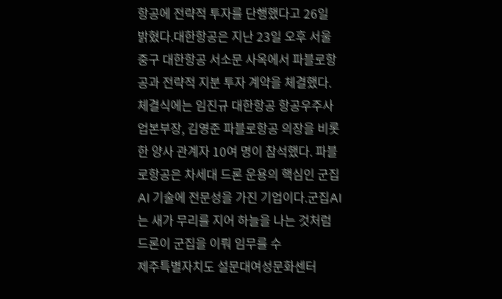항공에 전략적 투자를 단행했다고 26일 밝혔다.대한항공은 지난 23일 오후 서울 중구 대한항공 서소문 사옥에서 파블로항공과 전략적 지분 투자 계약을 체결했다.체결식에는 임진규 대한항공 항공우주사업본부장, 김영준 파블로항공 의장을 비롯한 양사 관계자 10여 명이 참석했다. 파블로항공은 차세대 드론 운용의 핵심인 군집AI 기술에 전문성을 가진 기업이다.군집AI는 새가 무리를 지어 하늘을 나는 것처럼 드론이 군집을 이뤄 임무를 수
제주특별자치도 설문대여성문화센터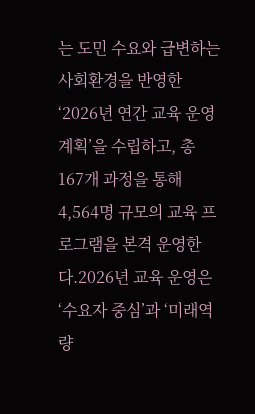는 도민 수요와 급변하는 사회환경을 반영한 ‘2026년 연간 교육 운영계획’을 수립하고, 총 167개 과정을 통해 4,564명 규모의 교육 프로그램을 본격 운영한다.2026년 교육 운영은 ‘수요자 중심’과 ‘미래역량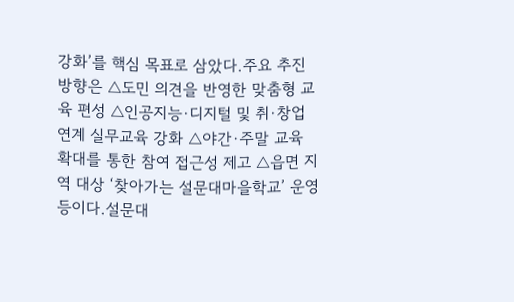강화’를 핵심 목표로 삼았다.주요 추진 방향은 △도민 의견을 반영한 맞춤형 교육 편성 △인공지능·디지털 및 취·창업 연계 실무교육 강화 △야간·주말 교육 확대를 통한 참여 접근성 제고 △읍면 지역 대상 ‘찾아가는 설문대마을학교’ 운영 등이다.설문대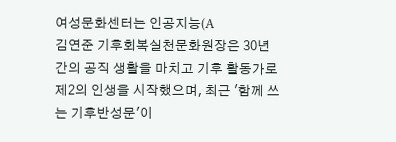여성문화센터는 인공지능(A
김연준 기후회복실천문화원장은 30년간의 공직 생활을 마치고 기후 활동가로 제2의 인생을 시작했으며, 최근 '함께 쓰는 기후반성문'이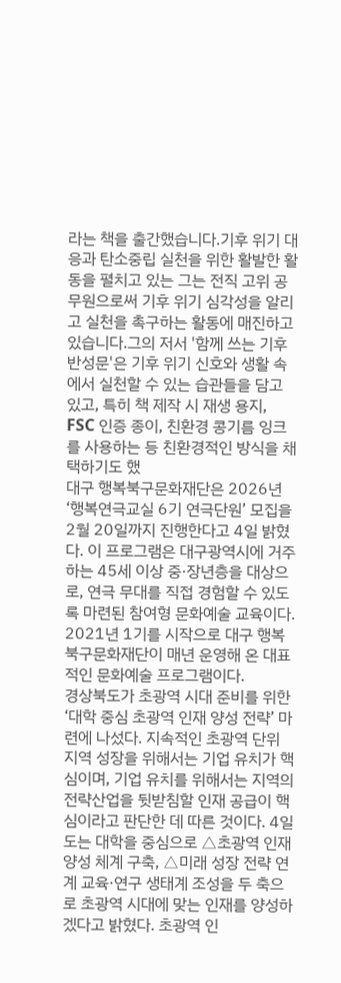라는 책을 출간했습니다.기후 위기 대응과 탄소중립 실천을 위한 활발한 활동을 펼치고 있는 그는 전직 고위 공무원으로써 기후 위기 심각성을 알리고 실천을 촉구하는 활동에 매진하고 있습니다.그의 저서 '함께 쓰는 기후반성문'은 기후 위기 신호와 생활 속에서 실천할 수 있는 습관들을 담고 있고, 특히 책 제작 시 재생 용지, FSC 인증 종이, 친환경 콩기름 잉크를 사용하는 등 친환경적인 방식을 채택하기도 했
대구 행복북구문화재단은 2026년 ‘행복연극교실 6기 연극단원’ 모집을 2월 20일까지 진행한다고 4일 밝혔다. 이 프로그램은 대구광역시에 거주하는 45세 이상 중·장년층을 대상으로, 연극 무대를 직접 경험할 수 있도록 마련된 참여형 문화예술 교육이다. 2021년 1기를 시작으로 대구 행복북구문화재단이 매년 운영해 온 대표적인 문화예술 프로그램이다.
경상북도가 초광역 시대 준비를 위한 ‘대학 중심 초광역 인재 양성 전략’ 마련에 나섰다. 지속적인 초광역 단위 지역 성장을 위해서는 기업 유치가 핵심이며, 기업 유치를 위해서는 지역의 전략산업을 뒷받침할 인재 공급이 핵심이라고 판단한 데 따른 것이다. 4일 도는 대학을 중심으로 △초광역 인재 양성 체계 구축, △미래 성장 전략 연계 교육·연구 생태계 조성을 두 축으로 초광역 시대에 맞는 인재를 양성하겠다고 밝혔다. 초광역 인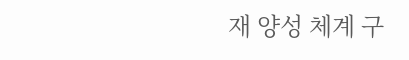재 양성 체계 구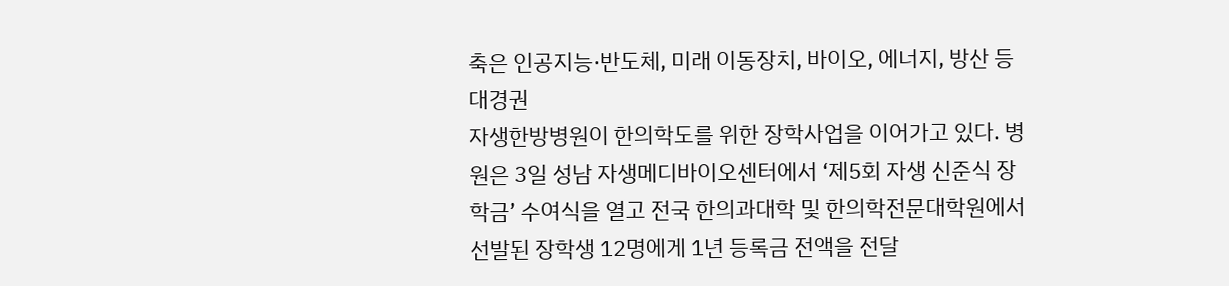축은 인공지능·반도체, 미래 이동장치, 바이오, 에너지, 방산 등 대경권
자생한방병원이 한의학도를 위한 장학사업을 이어가고 있다. 병원은 3일 성남 자생메디바이오센터에서 ‘제5회 자생 신준식 장학금’ 수여식을 열고 전국 한의과대학 및 한의학전문대학원에서 선발된 장학생 12명에게 1년 등록금 전액을 전달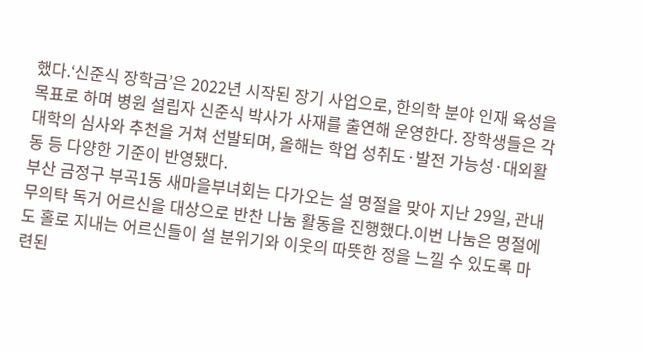했다.‘신준식 장학금’은 2022년 시작된 장기 사업으로, 한의학 분야 인재 육성을 목표로 하며 병원 설립자 신준식 박사가 사재를 출연해 운영한다. 장학생들은 각 대학의 심사와 추천을 거쳐 선발되며, 올해는 학업 성취도·발전 가능성·대외활동 등 다양한 기준이 반영됐다.
부산 금정구 부곡1동 새마을부녀회는 다가오는 설 명절을 맞아 지난 29일, 관내 무의탁 독거 어르신을 대상으로 반찬 나눔 활동을 진행했다.이번 나눔은 명절에도 홀로 지내는 어르신들이 설 분위기와 이웃의 따뜻한 정을 느낄 수 있도록 마련된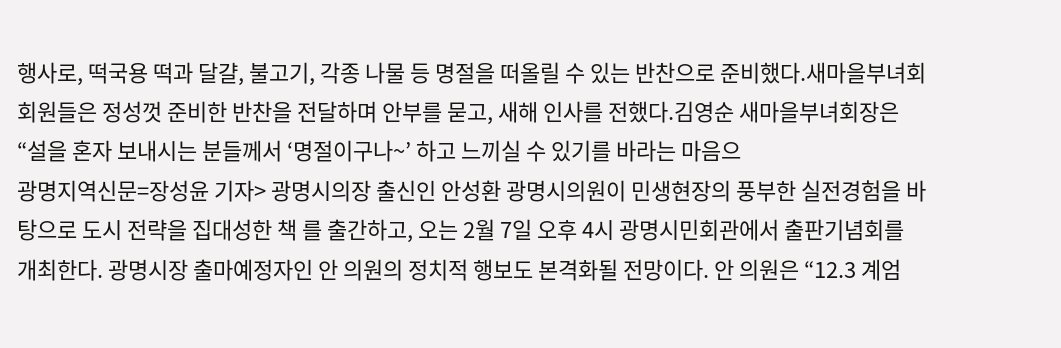행사로, 떡국용 떡과 달걀, 불고기, 각종 나물 등 명절을 떠올릴 수 있는 반찬으로 준비했다.새마을부녀회 회원들은 정성껏 준비한 반찬을 전달하며 안부를 묻고, 새해 인사를 전했다.김영순 새마을부녀회장은 “설을 혼자 보내시는 분들께서 ‘명절이구나~’ 하고 느끼실 수 있기를 바라는 마음으
광명지역신문=장성윤 기자> 광명시의장 출신인 안성환 광명시의원이 민생현장의 풍부한 실전경험을 바탕으로 도시 전략을 집대성한 책 를 출간하고, 오는 2월 7일 오후 4시 광명시민회관에서 출판기념회를 개최한다. 광명시장 출마예정자인 안 의원의 정치적 행보도 본격화될 전망이다. 안 의원은 “12.3 계엄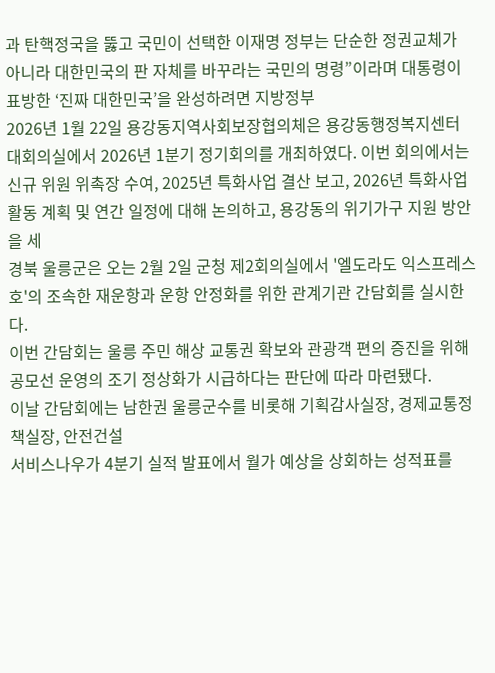과 탄핵정국을 뚫고 국민이 선택한 이재명 정부는 단순한 정권교체가 아니라 대한민국의 판 자체를 바꾸라는 국민의 명령”이라며 대통령이 표방한 ‘진짜 대한민국’을 완성하려면 지방정부
2026년 1월 22일 용강동지역사회보장협의체은 용강동행정복지센터 대회의실에서 2026년 1분기 정기회의를 개최하였다. 이번 회의에서는 신규 위원 위촉장 수여, 2025년 특화사업 결산 보고, 2026년 특화사업 활동 계획 및 연간 일정에 대해 논의하고, 용강동의 위기가구 지원 방안을 세
경북 울릉군은 오는 2월 2일 군청 제2회의실에서 '엘도라도 익스프레스호'의 조속한 재운항과 운항 안정화를 위한 관계기관 간담회를 실시한다.
이번 간담회는 울릉 주민 해상 교통권 확보와 관광객 편의 증진을 위해 공모선 운영의 조기 정상화가 시급하다는 판단에 따라 마련됐다.
이날 간담회에는 남한권 울릉군수를 비롯해 기획감사실장, 경제교통정책실장, 안전건설
서비스나우가 4분기 실적 발표에서 월가 예상을 상회하는 성적표를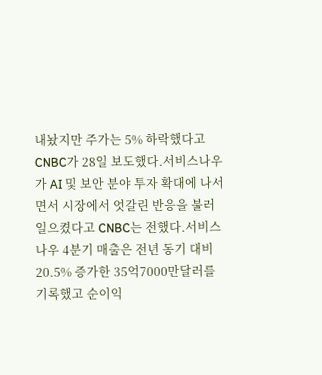내놨지만 주가는 5% 하락했다고 CNBC가 28일 보도했다.서비스나우가 AI 및 보안 분야 투자 확대에 나서면서 시장에서 엇갈린 반응을 불러일으켰다고 CNBC는 전했다.서비스나우 4분기 매출은 전년 동기 대비 20.5% 증가한 35억7000만달러를 기록했고 순이익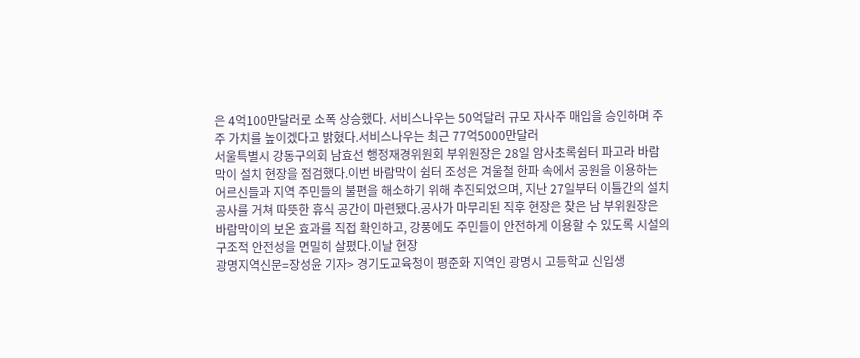은 4억100만달러로 소폭 상승했다. 서비스나우는 50억달러 규모 자사주 매입을 승인하며 주주 가치를 높이겠다고 밝혔다.서비스나우는 최근 77억5000만달러
서울특별시 강동구의회 남효선 행정재경위원회 부위원장은 28일 암사초록쉼터 파고라 바람막이 설치 현장을 점검했다.이번 바람막이 쉼터 조성은 겨울철 한파 속에서 공원을 이용하는 어르신들과 지역 주민들의 불편을 해소하기 위해 추진되었으며, 지난 27일부터 이틀간의 설치 공사를 거쳐 따뜻한 휴식 공간이 마련됐다.공사가 마무리된 직후 현장은 찾은 남 부위원장은 바람막이의 보온 효과를 직접 확인하고, 강풍에도 주민들이 안전하게 이용할 수 있도록 시설의 구조적 안전성을 면밀히 살폈다.이날 현장
광명지역신문=장성윤 기자> 경기도교육청이 평준화 지역인 광명시 고등학교 신입생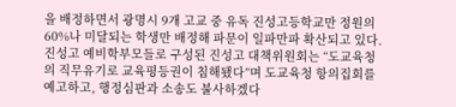을 배정하면서 광명시 9개 고교 중 유독 진성고등학교만 정원의 60%나 미달되는 학생만 배정해 파문이 일파만파 확산되고 있다. 진성고 예비학부모들로 구성된 진성고 대책위원회는 “도교육청의 직무유기로 교육평등권이 침해됐다”며 도교육청 항의집회를 예고하고, 행정심판과 소송도 불사하겠다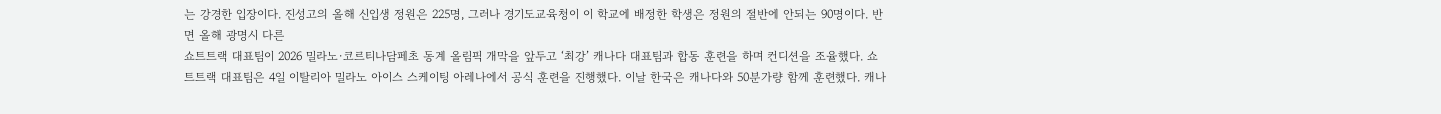는 강경한 입장이다. 진성고의 올해 신입생 정원은 225명, 그러나 경기도교육청이 이 학교에 배정한 학생은 정원의 절반에 안되는 90명이다. 반면 올해 광명시 다른
쇼트트랙 대표팀이 2026 밀라노·코르티나담페초 동계 올림픽 개막을 앞두고 ‘최강’ 캐나다 대표팀과 합동 훈련을 하며 컨디션을 조율했다. 쇼트트랙 대표팀은 4일 이탈리아 밀라노 아이스 스케이팅 아레나에서 공식 훈련을 진행했다. 이날 한국은 캐나다와 50분가량 함께 훈련했다. 캐나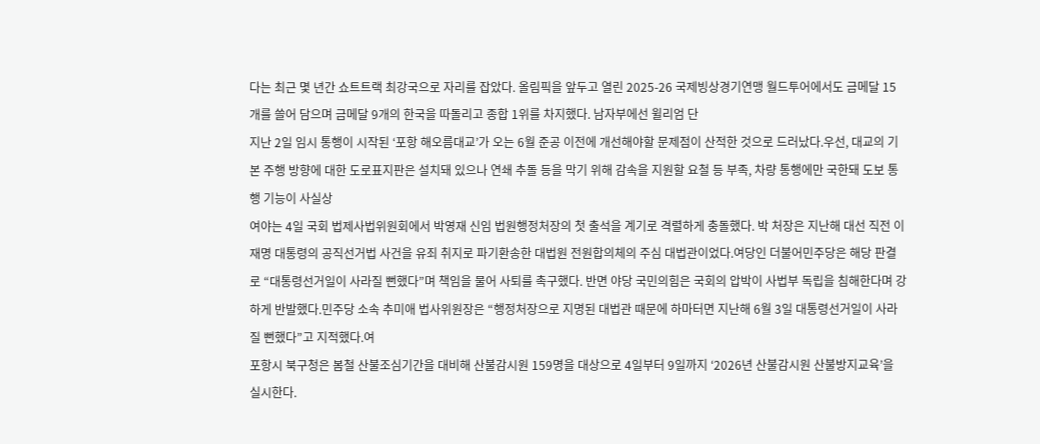다는 최근 몇 년간 쇼트트랙 최강국으로 자리를 잡았다. 올림픽을 앞두고 열린 2025-26 국제빙상경기연맹 월드투어에서도 금메달 15개를 쓸어 담으며 금메달 9개의 한국을 따돌리고 종합 1위를 차지했다. 남자부에선 윌리엄 단
지난 2일 임시 통행이 시작된 ‘포항 해오름대교’가 오는 6월 준공 이전에 개선해야할 문제점이 산적한 것으로 드러났다.우선, 대교의 기본 주행 방향에 대한 도로표지판은 설치돼 있으나 연쇄 추돌 등을 막기 위해 감속을 지원할 요철 등 부족, 차량 통행에만 국한돼 도보 통행 기능이 사실상
여야는 4일 국회 법제사법위원회에서 박영재 신임 법원행정처장의 첫 출석을 계기로 격렬하게 충돌했다. 박 처장은 지난해 대선 직전 이재명 대통령의 공직선거법 사건을 유죄 취지로 파기환송한 대법원 전원합의체의 주심 대법관이었다.여당인 더불어민주당은 해당 판결로 “대통령선거일이 사라질 뻔했다”며 책임을 물어 사퇴를 촉구했다. 반면 야당 국민의힘은 국회의 압박이 사법부 독립을 침해한다며 강하게 반발했다.민주당 소속 추미애 법사위원장은 “행정처장으로 지명된 대법관 때문에 하마터면 지난해 6월 3일 대통령선거일이 사라질 뻔했다”고 지적했다.여
포항시 북구청은 봄철 산불조심기간을 대비해 산불감시원 159명을 대상으로 4일부터 9일까지 ‘2026년 산불감시원 산불방지교육’을 실시한다.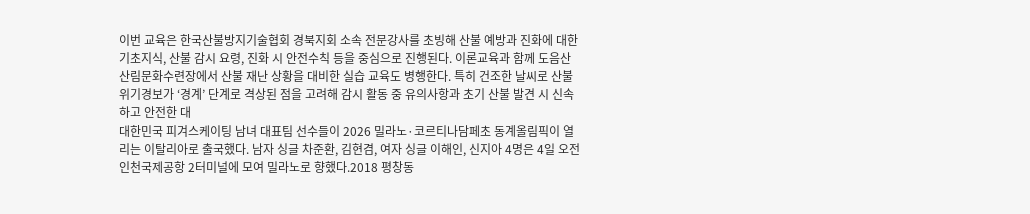이번 교육은 한국산불방지기술협회 경북지회 소속 전문강사를 초빙해 산불 예방과 진화에 대한 기초지식, 산불 감시 요령, 진화 시 안전수칙 등을 중심으로 진행된다. 이론교육과 함께 도음산산림문화수련장에서 산불 재난 상황을 대비한 실습 교육도 병행한다. 특히 건조한 날씨로 산불위기경보가 ‘경계’ 단계로 격상된 점을 고려해 감시 활동 중 유의사항과 초기 산불 발견 시 신속하고 안전한 대
대한민국 피겨스케이팅 남녀 대표팀 선수들이 2026 밀라노·코르티나담페초 동계올림픽이 열리는 이탈리아로 출국했다. 남자 싱글 차준환, 김현겸, 여자 싱글 이해인, 신지아 4명은 4일 오전 인천국제공항 2터미널에 모여 밀라노로 향했다.2018 평창동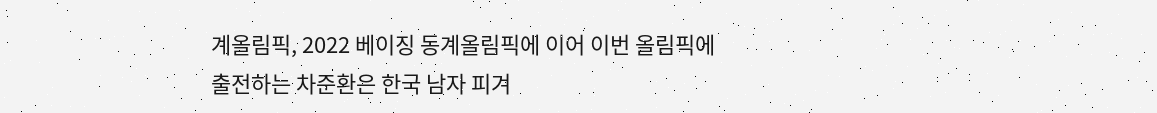계올림픽, 2022 베이징 동계올림픽에 이어 이번 올림픽에 출전하는 차준환은 한국 남자 피겨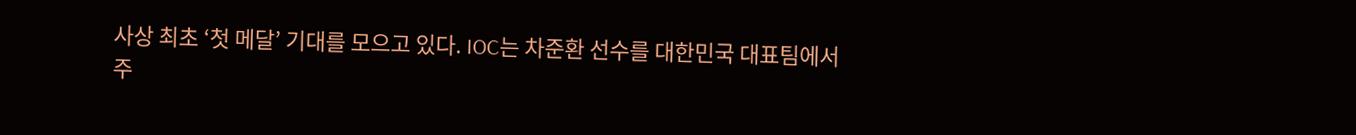사상 최초 ‘첫 메달’ 기대를 모으고 있다. IOC는 차준환 선수를 대한민국 대표팀에서 주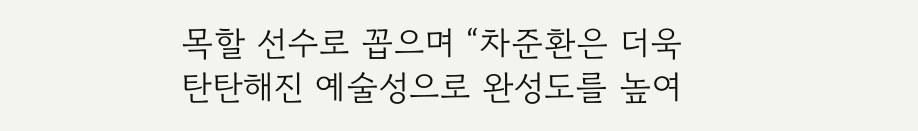목할 선수로 꼽으며 “차준환은 더욱 탄탄해진 예술성으로 완성도를 높여